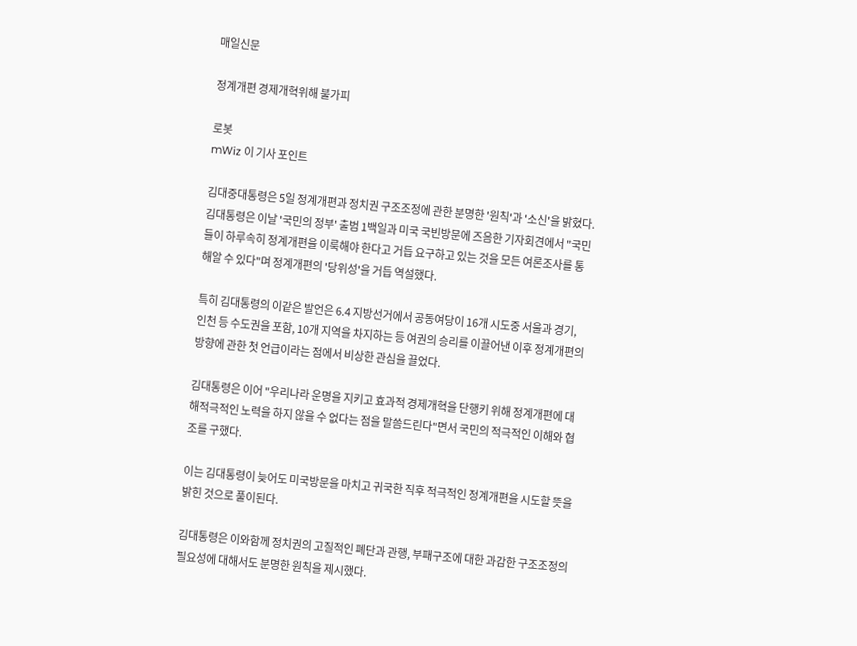매일신문

정계개편 경제개혁위해 불가피

로봇
mWiz 이 기사 포인트

김대중대통령은 5일 정계개편과 정치권 구조조정에 관한 분명한 '원칙'과 '소신'을 밝혔다.김대통령은 이날 '국민의 정부' 출범 1백일과 미국 국빈방문에 즈음한 기자회견에서 "국민들이 하루속히 정계개편을 이룩해야 한다고 거듭 요구하고 있는 것을 모든 여론조사를 통해알 수 있다"며 정계개편의 '당위성'을 거듭 역설했다.

특히 김대통령의 이같은 발언은 6.4 지방선거에서 공동여당이 16개 시도중 서울과 경기, 인천 등 수도권을 포함, 10개 지역을 차지하는 등 여권의 승리를 이끌어낸 이후 정계개편의방향에 관한 첫 언급이라는 점에서 비상한 관심을 끌었다.

김대통령은 이어 "우리나라 운명을 지키고 효과적 경제개혁을 단행키 위해 정계개편에 대해적극적인 노력을 하지 않을 수 없다는 점을 말씀드린다"면서 국민의 적극적인 이해와 협조를 구했다.

이는 김대통령이 늦어도 미국방문을 마치고 귀국한 직후 적극적인 정계개편을 시도할 뜻을밝힌 것으로 풀이된다.

김대통령은 이와함께 정치권의 고질적인 폐단과 관행, 부패구조에 대한 과감한 구조조정의필요성에 대해서도 분명한 원칙을 제시했다.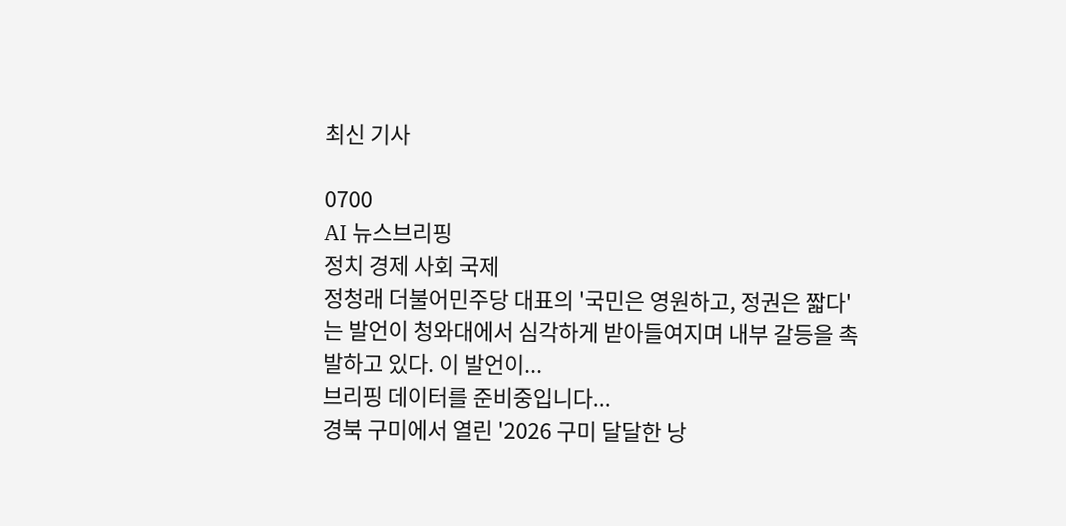최신 기사

0700
AI 뉴스브리핑
정치 경제 사회 국제
정청래 더불어민주당 대표의 '국민은 영원하고, 정권은 짧다'는 발언이 청와대에서 심각하게 받아들여지며 내부 갈등을 촉발하고 있다. 이 발언이...
브리핑 데이터를 준비중입니다...
경북 구미에서 열린 '2026 구미 달달한 낭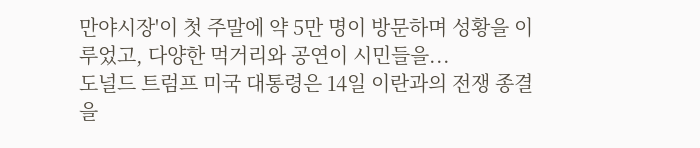만야시장'이 첫 주말에 약 5만 명이 방문하며 성황을 이루었고, 다양한 먹거리와 공연이 시민들을...
도널드 트럼프 미국 대통령은 14일 이란과의 전쟁 종결을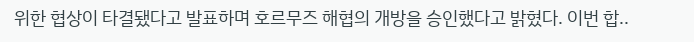위한 협상이 타결됐다고 발표하며 호르무즈 해협의 개방을 승인했다고 밝혔다. 이번 합..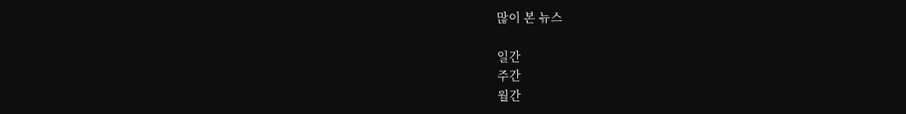많이 본 뉴스

일간
주간
월간